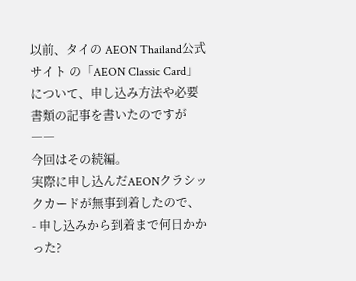以前、タイの AEON Thailand公式サイト の「AEON Classic Card」について、申し込み方法や必要書類の記事を書いたのですが――
今回はその続編。
実際に申し込んだAEONクラシックカードが無事到着したので、
- 申し込みから到着まで何日かかった?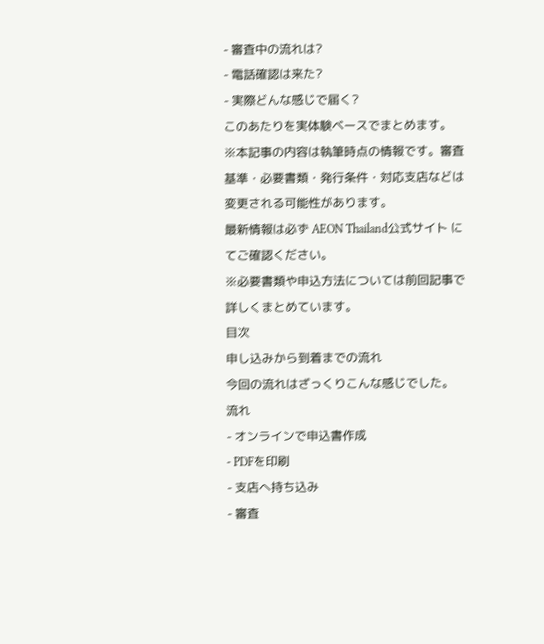- 審査中の流れは?
- 電話確認は来た?
- 実際どんな感じで届く?
このあたりを実体験ベースでまとめます。
※本記事の内容は執筆時点の情報です。審査基準・必要書類・発行条件・対応支店などは変更される可能性があります。
最新情報は必ず AEON Thailand公式サイト にてご確認ください。
※必要書類や申込方法については前回記事で詳しくまとめています。
目次
申し込みから到着までの流れ
今回の流れはざっくりこんな感じでした。
流れ
- オンラインで申込書作成
- PDFを印刷
- 支店へ持ち込み
- 審査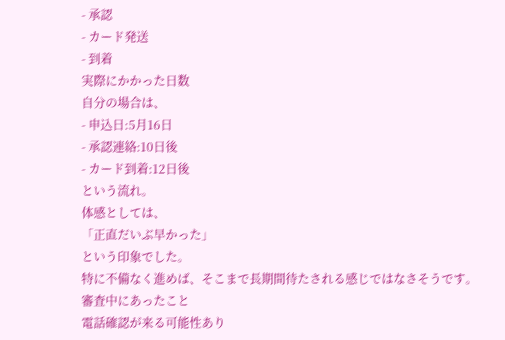- 承認
- カード発送
- 到着
実際にかかった日数
自分の場合は、
- 申込日:5月16日
- 承認連絡:10日後
- カード到着:12日後
という流れ。
体感としては、
「正直だいぶ早かった」
という印象でした。
特に不備なく進めば、そこまで長期間待たされる感じではなさそうです。
審査中にあったこと
電話確認が来る可能性あり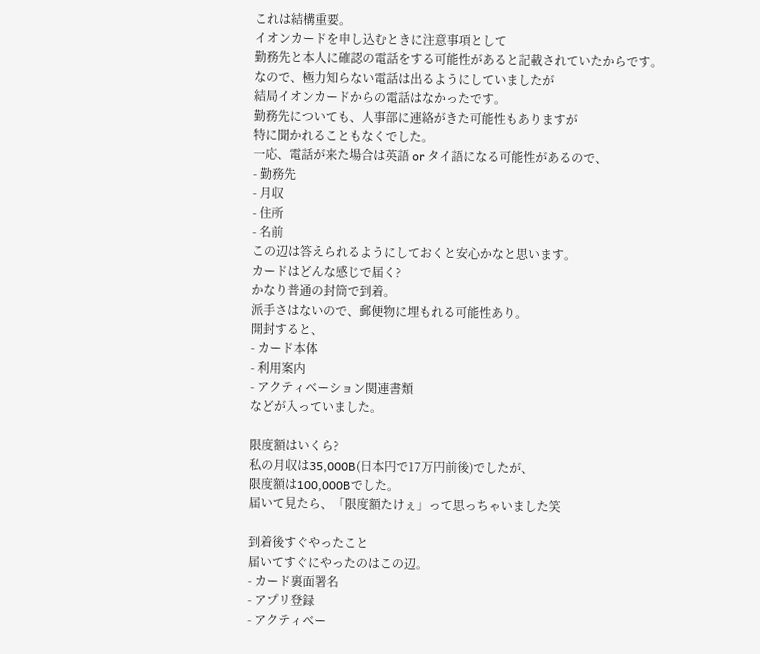これは結構重要。
イオンカードを申し込むときに注意事項として
勤務先と本人に確認の電話をする可能性があると記載されていたからです。
なので、極力知らない電話は出るようにしていましたが
結局イオンカードからの電話はなかったです。
勤務先についても、人事部に連絡がきた可能性もありますが
特に聞かれることもなくでした。
一応、電話が来た場合は英語 or タイ語になる可能性があるので、
- 勤務先
- 月収
- 住所
- 名前
この辺は答えられるようにしておくと安心かなと思います。
カードはどんな感じで届く?
かなり普通の封筒で到着。
派手さはないので、郵便物に埋もれる可能性あり。
開封すると、
- カード本体
- 利用案内
- アクティベーション関連書類
などが入っていました。

限度額はいくら?
私の月収は35,000B(日本円で17万円前後)でしたが、
限度額は100,000Bでした。
届いて見たら、「限度額たけぇ」って思っちゃいました笑

到着後すぐやったこと
届いてすぐにやったのはこの辺。
- カード裏面署名
- アプリ登録
- アクティベー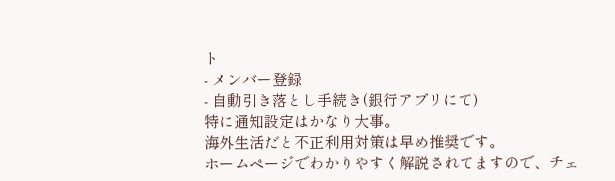ト
- メンバー登録
- 自動引き落とし手続き(銀行アプリにて)
特に通知設定はかなり大事。
海外生活だと不正利用対策は早め推奨です。
ホームページでわかりやすく解説されてますので、チェ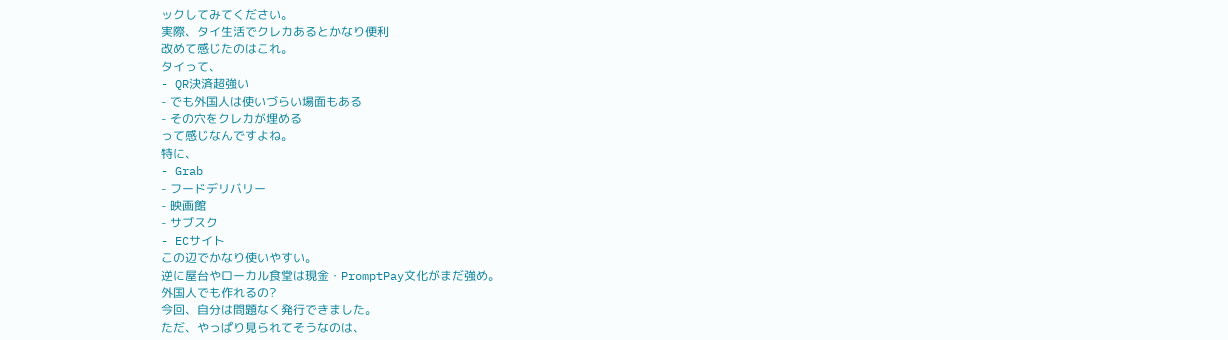ックしてみてください。
実際、タイ生活でクレカあるとかなり便利
改めて感じたのはこれ。
タイって、
- QR決済超強い
- でも外国人は使いづらい場面もある
- その穴をクレカが埋める
って感じなんですよね。
特に、
- Grab
- フードデリバリー
- 映画館
- サブスク
- ECサイト
この辺でかなり使いやすい。
逆に屋台やローカル食堂は現金・PromptPay文化がまだ強め。
外国人でも作れるの?
今回、自分は問題なく発行できました。
ただ、やっぱり見られてそうなのは、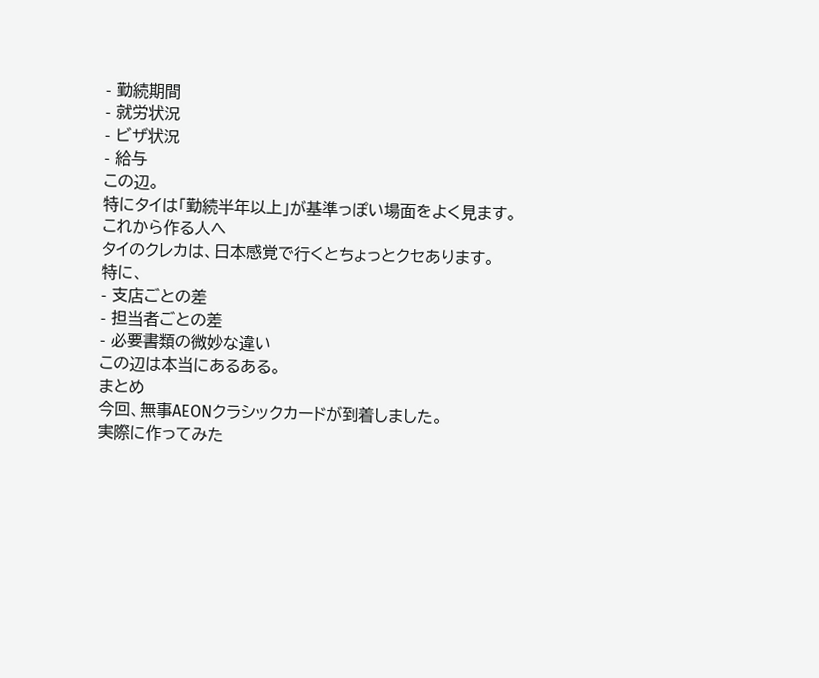- 勤続期間
- 就労状況
- ビザ状況
- 給与
この辺。
特にタイは「勤続半年以上」が基準っぽい場面をよく見ます。
これから作る人へ
タイのクレカは、日本感覚で行くとちょっとクセあります。
特に、
- 支店ごとの差
- 担当者ごとの差
- 必要書類の微妙な違い
この辺は本当にあるある。
まとめ
今回、無事AEONクラシックカードが到着しました。
実際に作ってみた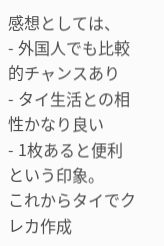感想としては、
- 外国人でも比較的チャンスあり
- タイ生活との相性かなり良い
- 1枚あると便利
という印象。
これからタイでクレカ作成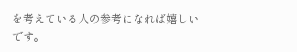を考えている人の参考になれば嬉しいです。